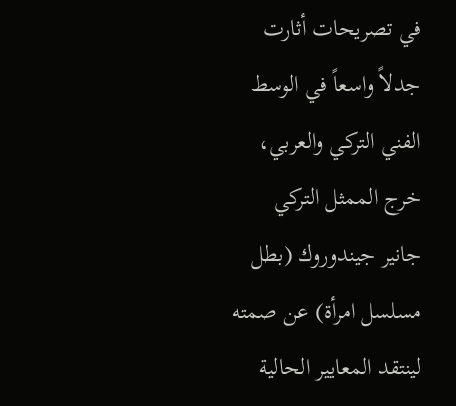في تصريحات أثارت جدلاً واسعاً في الوسط الفني التركي والعربي، خرج الممثل التركي جانير جيندوروك (بطل مسلسل امرأة) عن صمته لينتقد المعايير الحالية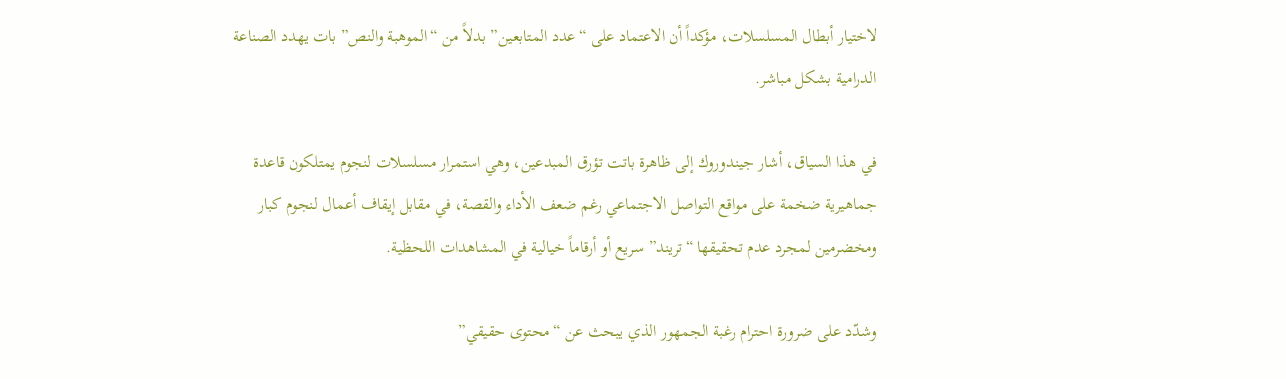لاختيار أبطال المسلسلات، مؤكداً أن الاعتماد على “عدد المتابعين” بدلاً من “الموهبة والنص” بات يهدد الصناعة الدرامية بشكل مباشر.

في هذا السياق، أشار جيندوروك إلى ظاهرة باتت تؤرق المبدعين، وهي استمرار مسلسلات لنجوم يمتلكون قاعدة جماهيرية ضخمة على مواقع التواصل الاجتماعي رغم ضعف الأداء والقصة، في مقابل إيقاف أعمال لنجوم كبار ومخضرمين لمجرد عدم تحقيقها “تريند” سريع أو أرقاماً خيالية في المشاهدات اللحظية.

وشدّد على ضرورة احترام رغبة الجمهور الذي يبحث عن “محتوى حقيقي”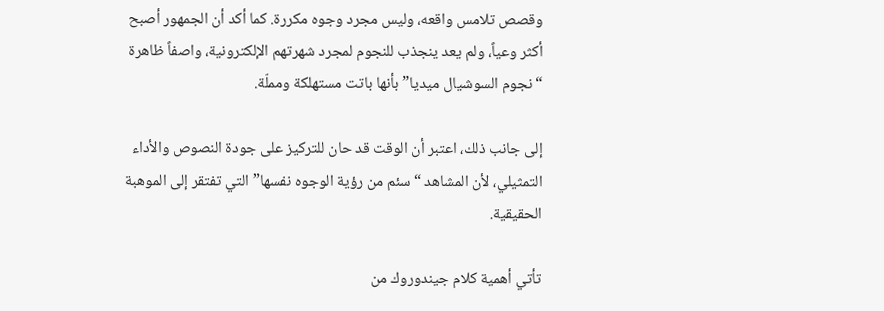وقصص تلامس واقعه، وليس مجرد وجوه مكررة. كما أكد أن الجمهور أصبح أكثر وعياً، ولم يعد ينجذب للنجوم لمجرد شهرتهم الإلكترونية، واصفاً ظاهرة “نجوم السوشيال ميديا” بأنها باتت مستهلكة ومملّة.

إلى جانب ذلك، اعتبر أن الوقت قد حان للتركيز على جودة النصوص والأداء التمثيلي، لأن المشاهد “سئم من رؤية الوجوه نفسها” التي تفتقر إلى الموهبة الحقيقية.

تأتي أهمية كلام جيندوروك من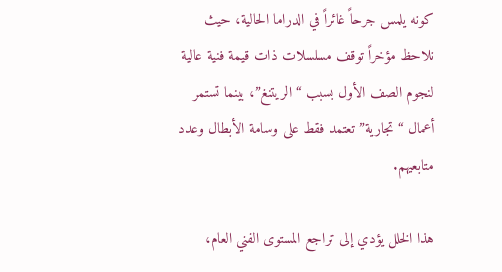كونه يلمس جرحاً غائراً في الدراما الحالية، حيث نلاحظ مؤخراً توقف مسلسلات ذات قيمة فنية عالية لنجوم الصف الأول بسبب “الريتنغ”، بينما تستمر أعمال “تجارية” تعتمد فقط على وسامة الأبطال وعدد متابعيهم.

هذا الخلل يؤدي إلى تراجع المستوى الفني العام،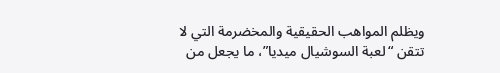ويظلم المواهب الحقيقية والمخضرمة التي لا تتقن “لعبة السوشيال ميديا”، ما يجعل من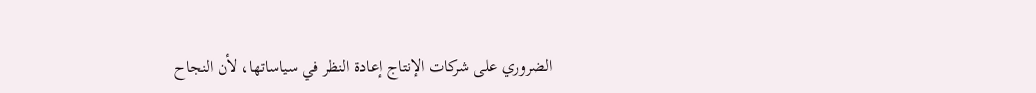الضروري على شركات الإنتاج إعادة النظر في سياساتها، لأن النجاح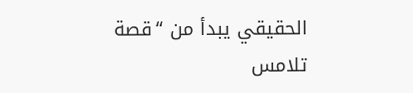الحقيقي يبدأ من “قصة تلامس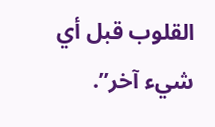القلوب قبل أي شيء آخر”.